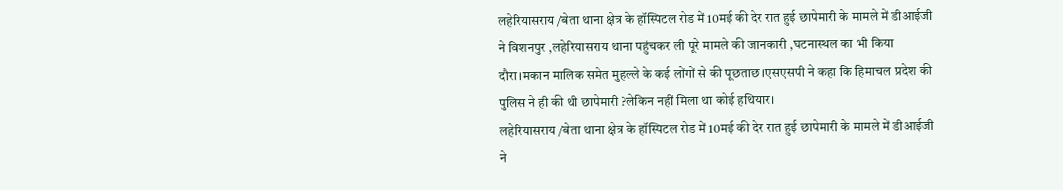लहेरियासराय /बेता थाना क्षेत्र के हॉस्पिटल रोड में 10मई की देर रात हुई छापेमारी के मामले में डीआईजी ने विशनपुर ,लहेरियासराय थाना पहुंचकर ली पूरे मामले की जानकारी ,घटनास्थल का भी किया दौरा।मकान मालिक समेत मुहल्ले के कई लोंगों से की पूछताछ।एसएसपी ने कहा कि हिमाचल प्रदेश की पुलिस ने ही की थी छापेमारी ?लेकिन नहीं मिला था कोई हथियार।
लहेरियासराय /बेता थाना क्षेत्र के हॉस्पिटल रोड में 10मई की देर रात हुई छापेमारी के मामले में डीआईजी ने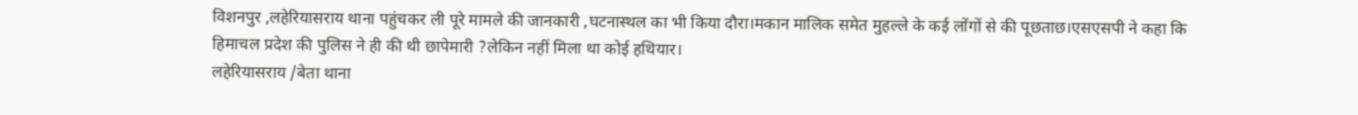विशनपुर ,लहेरियासराय थाना पहुंचकर ली पूरे मामले की जानकारी ,घटनास्थल का भी किया दौरा।मकान मालिक समेत मुहल्ले के कई लोंगों से की पूछताछ।एसएसपी ने कहा कि हिमाचल प्रदेश की पुलिस ने ही की थी छापेमारी ?लेकिन नहीं मिला था कोई हथियार।
लहेरियासराय /बेता थाना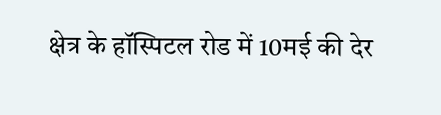क्षेत्र के हॉस्पिटल रोड में 10मई की देर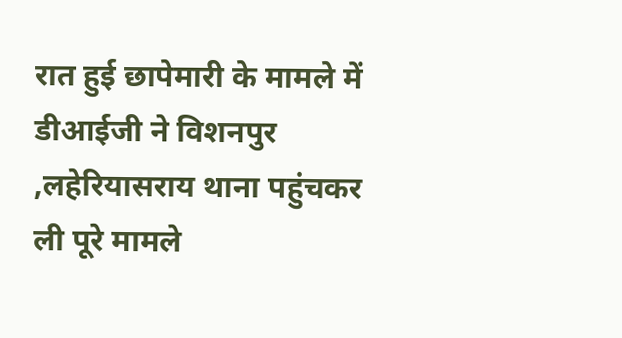रात हुई छापेमारी के मामले में डीआईजी ने विशनपुर ,लहेरियासराय थाना पहुंचकर ली पूरे मामले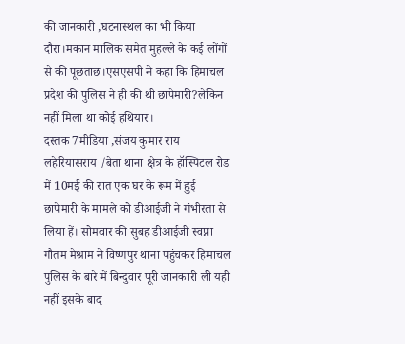की जानकारी ,घटनास्थल का भी किया दौरा।मकान मालिक समेत मुहल्ले के कई लोंगों से की पूछताछ।एसएसपी ने कहा कि हिमाचल प्रदेश की पुलिस ने ही की थी छापेमारी?लेकिन नहीं मिला था कोई हथियार।
दस्तक 7मीडिया ,संजय कुमार राय
लहेरियासराय /बेता थाना क्षेत्र के हॉस्पिटल रोड में 10मई की रात एक घर के रूम में हुई छापेमारी के मामले को डीआईजी ने गंभीरता से लिया हें। सोमवार की सुबह डीआईजी स्वप्ना गौतम मेश्राम ने विष्णपुर थाना पहुंचकर हिमाचल पुलिस के बारे में बिन्दुवार पूरी जानकारी ली यही नहीं इसके बाद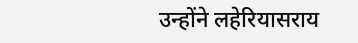उन्होंने लहेरियासराय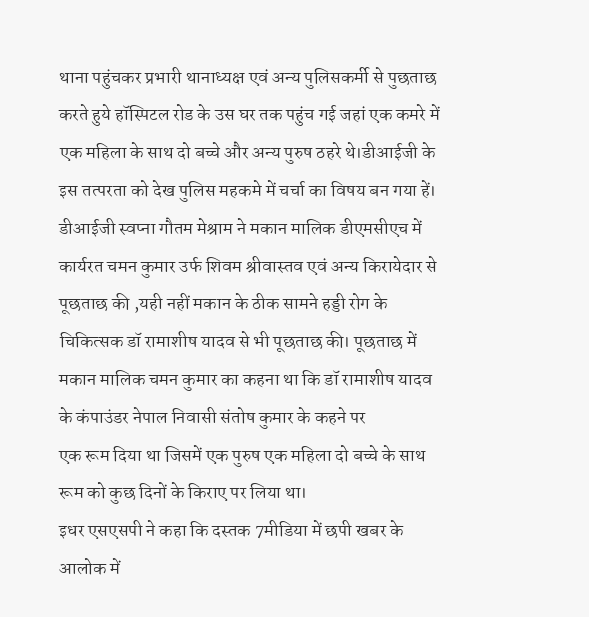थाना पहुंचकर प्रभारी थानाध्यक्ष एवं अन्य पुलिसकर्मी से पुछताछ करते हुये हॉस्पिटल रोड के उस घर तक पहुंच गई जहां एक कमरे में एक महिला के साथ दो बच्चे और अन्य पुरुष ठहरे थे।डीआईजी के इस तत्परता को देख पुलिस महकमे में चर्चा का विषय बन गया हें।
डीआईजी स्वप्ना गौतम मेश्राम ने मकान मालिक डीएमसीएच में कार्यरत चमन कुमार उर्फ शिवम श्रीवास्तव एवं अन्य किरायेदार से पूछताछ की ,यही नहीं मकान के ठीक सामने हड्डी रोग के चिकित्सक डॉ रामाशीष यादव से भी पूछताछ की। पूछताछ में मकान मालिक चमन कुमार का कहना था कि डॉ रामाशीष यादव के कंपाउंडर नेपाल निवासी संतोष कुमार के कहने पर
एक रूम दिया था जिसमें एक पुरुष एक महिला दो बच्चे के साथ रूम को कुछ दिनों के किराए पर लिया था।
इधर एसएसपी ने कहा कि दस्तक 7मीडिया में छपी खबर के आलोक में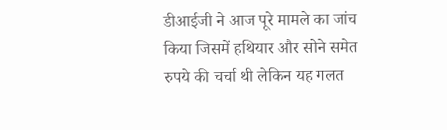डीआईजी ने आज पूरे मामले का जांच किया जिसमें हथियार और सोने समेत रुपये की चर्चा थी लेकिन यह गलत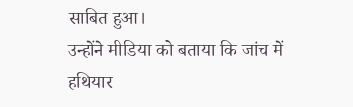साबित हुआ।
उन्होंने मीडिया को बताया कि जांच में हथियार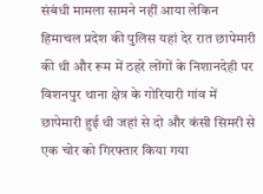संबंधी मामला सामने नहीं आया लेकिन हिमाचल प्रदेश की पुलिस यहां देर रात छापेमारी की थी और रूम में ठहरे लोंगों के निशानदेही पर विशनपुर थाना क्षेत्र के गोरियारी गांव में छापेमारी हुई थी जहां से दो और कंसी सिमरी से एक चोर को गिरफ्तार किया गया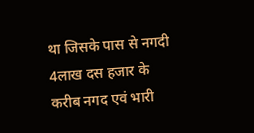था जिसके पास से नगदी 4लाख दस हजार के करीब नगद एवं भारी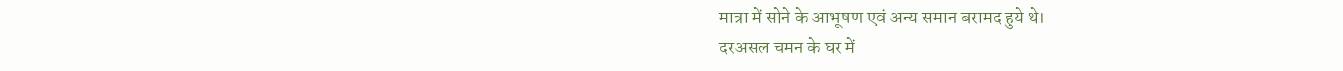मात्रा में सोने के आभूषण एवं अन्य समान बरामद हुये थे।
दरअसल चमन के घर में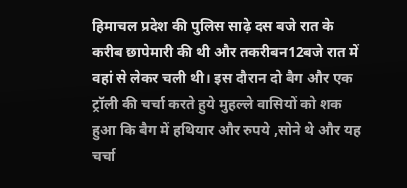हिमाचल प्रदेश की पुलिस साढ़े दस बजे रात के करीब छापेमारी की थी और तकरीबन12बजे रात में वहां से लेकर चली थी। इस दौरान दो बैग और एक ट्रॉली की चर्चा करते हुये मुहल्ले वासियों को शक हुआ कि बैग में हथियार और रुपये ,सोने थे और यह चर्चा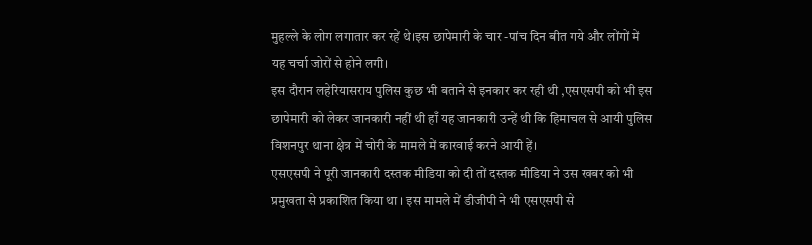मुहल्ले के लोग लगातार कर रहें थे।इस छापेमारी के चार -पांच दिन बीत गये और लोंगों में यह चर्चा जोरों से होने लगी।
इस दौरान लहेरियासराय पुलिस कुछ भी बताने से इनकार कर रही थी ,एसएसपी को भी इस छापेमारी को लेकर जानकारी नहीं थी हाँ यह जानकारी उन्हें थी कि हिमाचल से आयी पुलिस विशनपुर थाना क्षेत्र में चोरी के मामले में कारवाई करने आयी हें।
एसएसपी ने पूरी जानकारी दस्तक मीडिया को दी तों दस्तक मीडिया ने उस खबर को भी प्रमुखता से प्रकाशित किया था । इस मामले में डीजीपी ने भी एसएसपी से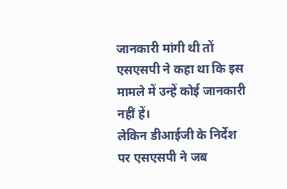जानकारी मांगी थी तों एसएसपी ने कहा था कि इस मामले में उन्हें कोई जानकारी नहीं हें।
लेकिन डीआईजी के निर्देश पर एसएसपी ने जब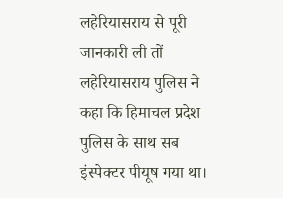लहेरियासराय से पूरी जानकारी ली तों लहेरियासराय पुलिस ने कहा कि हिमाचल प्रदेश पुलिस के साथ सब इंस्पेक्टर पीयूष गया था।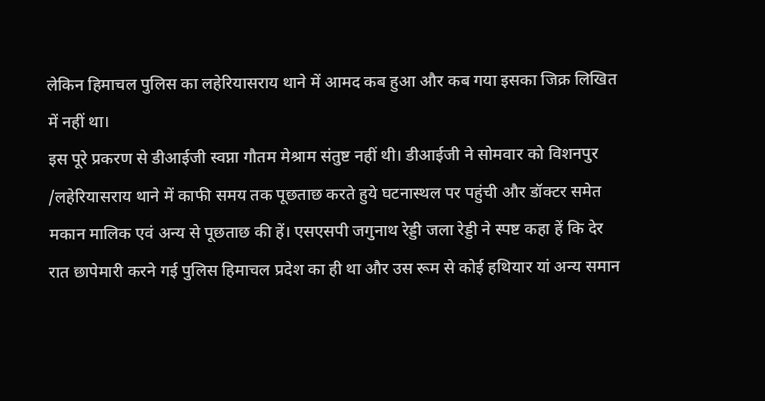लेकिन हिमाचल पुलिस का लहेरियासराय थाने में आमद कब हुआ और कब गया इसका जिक्र लिखित में नहीं था।
इस पूरे प्रकरण से डीआईजी स्वप्ना गौतम मेश्राम संतुष्ट नहीं थी। डीआईजी ने सोमवार को विशनपुर /लहेरियासराय थाने में काफी समय तक पूछताछ करते हुये घटनास्थल पर पहुंची और डॉक्टर समेत मकान मालिक एवं अन्य से पूछताछ की हें। एसएसपी जगुनाथ रेड्डी जला रेड्डी ने स्पष्ट कहा हें कि देर रात छापेमारी करने गई पुलिस हिमाचल प्रदेश का ही था और उस रूम से कोई हथियार यां अन्य समान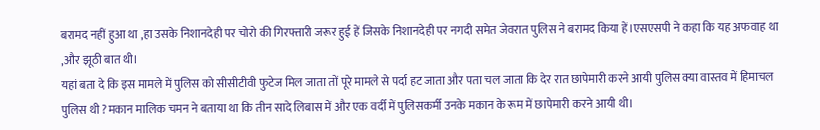बरामद नहीं हुआ था ,हा उसके निशानदेही पर चोरो की गिरफ्तारी जरूर हुई हें जिसके निशानदेही पर नगदी समेत जेवरात पुलिस ने बरामद किया हें।एसएसपी ने कहा कि यह अफवाह था ,और झूठी बात थी।
यहां बता दे कि इस मामले में पुलिस को सीसीटीवी फुटेज मिल जाता तों पूरे मामले से पर्दा हट जाता और पता चल जाता कि देर रात छापेमारी करने आयी पुलिस क्या वास्तव में हिमाचल पुलिस थी ?मकान मालिक चमन ने बताया था कि तीन सादे लिबास में और एक वर्दी में पुलिसकर्मी उनके मकान के रूम में छापेमारी करने आयी थी।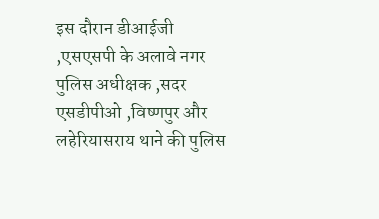इस दौरान डीआईजी ,एसएसपी के अलावे नगर पुलिस अधीक्षक ,सदर एसडीपीओ ,विष्णपुर और लहेरियासराय थाने की पुलिस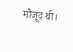मौजूद थी।